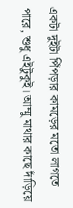একটা দুইটা পিঁপড়ার কামড়ের মতো লাগতে পারে, শুধু এইটুকুই। আম্মু মাথার কাছে দাঁড়িয়ে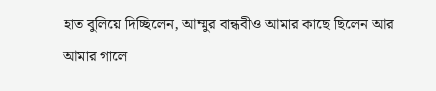হাত বুলিয়ে দিচ্ছিলেন, আম্মুর বান্ধবীও আমার কাছে ছিলেন আর আমার গালে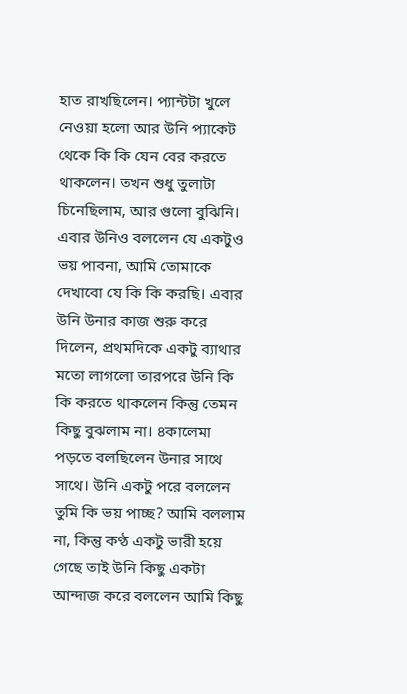হাত রাখছিলেন। প্যান্টটা খুলে নেওয়া হলো আর উনি প্যাকেট থেকে কি কি যেন বের করতে থাকলেন। তখন শুধু তুলাটা চিনেছিলাম, আর গুলো বুঝিনি। এবার উনিও বললেন যে একটুও ভয় পাবনা, আমি তোমাকে দেখাবো যে কি কি করছি। এবার উনি উনার কাজ শুরু করে দিলেন, প্রথমদিকে একটু ব্যাথার মতো লাগলো তারপরে উনি কি কি করতে থাকলেন কিন্তু তেমন কিছু বুঝলাম না। ৪কালেমা পড়তে বলছিলেন উনার সাথে সাথে। উনি একটু পরে বললেন তুমি কি ভয় পাচ্ছ? আমি বললাম না, কিন্তু কণ্ঠ একটু ভারী হয়ে গেছে তাই উনি কিছু একটা আন্দাজ করে বললেন আমি কিছু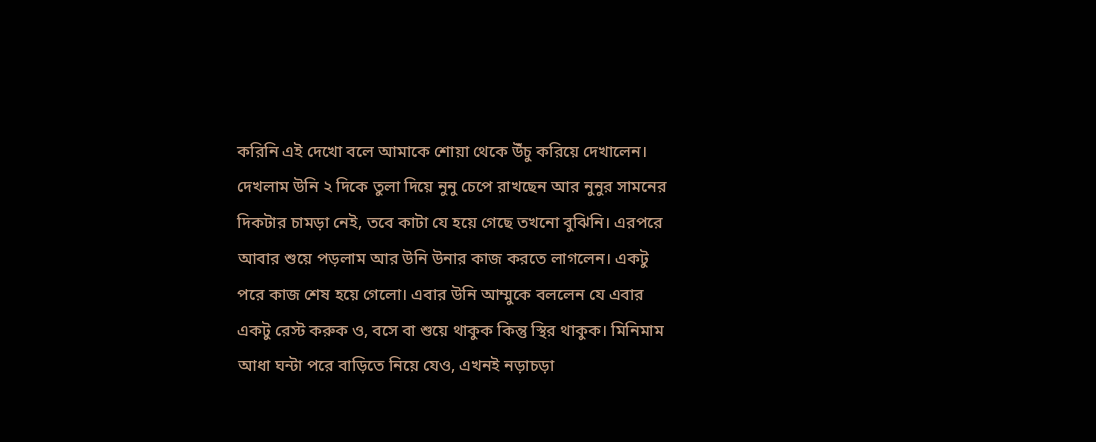করিনি এই দেখো বলে আমাকে শোয়া থেকে উঁচু করিয়ে দেখালেন। দেখলাম উনি ২ দিকে তুলা দিয়ে নুনু চেপে রাখছেন আর নুনুর সামনের দিকটার চামড়া নেই, তবে কাটা যে হয়ে গেছে তখনো বুঝিনি। এরপরে আবার শুয়ে পড়লাম আর উনি উনার কাজ করতে লাগলেন। একটু পরে কাজ শেষ হয়ে গেলো। এবার উনি আম্মুকে বললেন যে এবার একটু রেস্ট করুক ও, বসে বা শুয়ে থাকুক কিন্তু স্থির থাকুক। মিনিমাম আধা ঘন্টা পরে বাড়িতে নিয়ে যেও, এখনই নড়াচড়া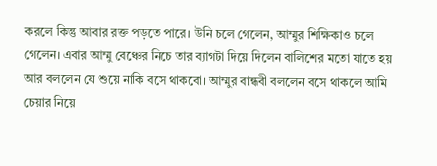করলে কিন্তু আবার রক্ত পড়তে পারে। উনি চলে গেলেন, আম্মুর শিক্ষিকাও চলে গেলেন। এবার আম্মু বেঞ্চের নিচে তার ব্যাগটা দিয়ে দিলেন বালিশের মতো যাতে হয় আর বললেন যে শুয়ে নাকি বসে থাকবো। আম্মুর বান্ধবী বললেন বসে থাকলে আমি চেয়ার নিয়ে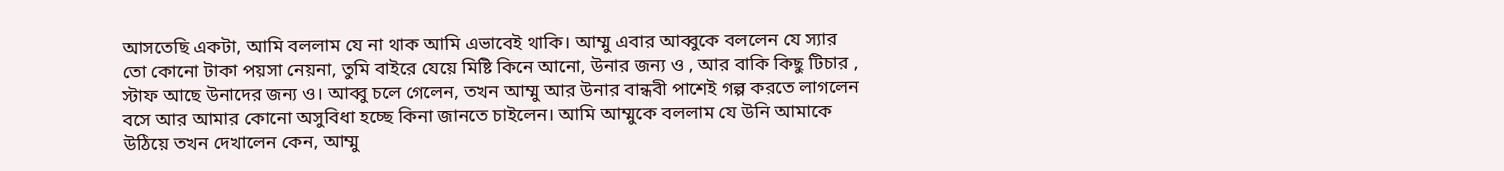আসতেছি একটা, আমি বললাম যে না থাক আমি এভাবেই থাকি। আম্মু এবার আব্বুকে বললেন যে স্যার তো কোনো টাকা পয়সা নেয়না, তুমি বাইরে যেয়ে মিষ্টি কিনে আনো, উনার জন্য ও , আর বাকি কিছু টিচার , স্টাফ আছে উনাদের জন্য ও। আব্বু চলে গেলেন, তখন আম্মু আর উনার বান্ধবী পাশেই গল্প করতে লাগলেন বসে আর আমার কোনো অসুবিধা হচ্ছে কিনা জানতে চাইলেন। আমি আম্মুকে বললাম যে উনি আমাকে উঠিয়ে তখন দেখালেন কেন, আম্মু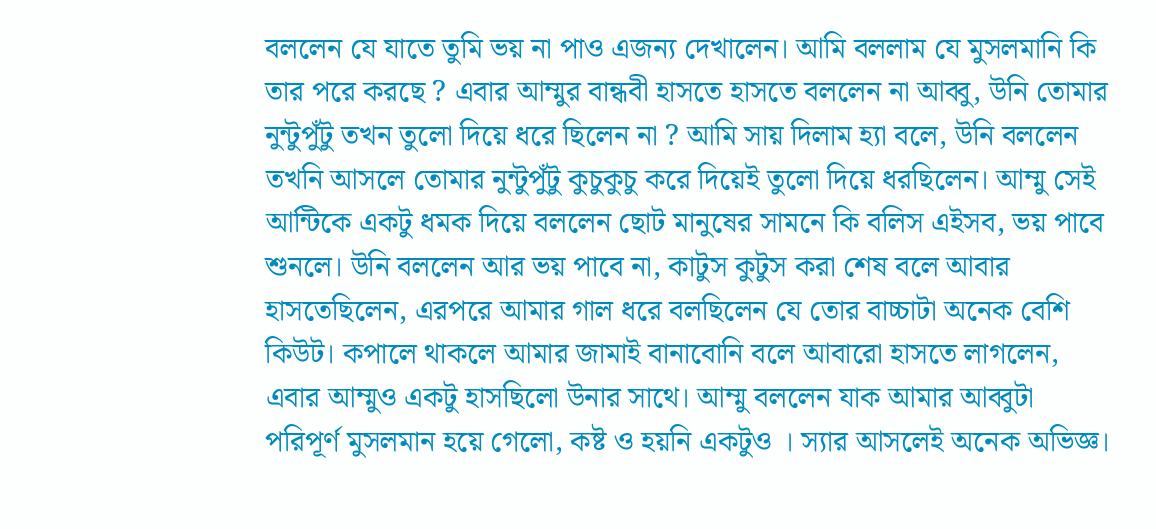বললেন যে যাতে তুমি ভয় না পাও এজন্য দেখালেন। আমি বললাম যে মুসলমানি কি তার পরে করছে ? এবার আম্মুর বান্ধবী হাসতে হাসতে বললেন না আব্বু, উনি তোমার নুন্টুপুঁটু তখন তুলো দিয়ে ধরে ছিলেন না ? আমি সায় দিলাম হ্যা বলে, উনি বললেন তখনি আসলে তোমার নুন্টুপুঁটু কুচুকুচু করে দিয়েই তুলো দিয়ে ধরছিলেন। আম্মু সেই আন্টিকে একটু ধমক দিয়ে বললেন ছোট মানুষের সামনে কি বলিস এইসব, ভয় পাবে শুনলে। উনি বললেন আর ভয় পাবে না, কাটুস কুটুস করা শেষ বলে আবার হাসতেছিলেন, এরপরে আমার গাল ধরে বলছিলেন যে তোর বাচ্চাটা অনেক বেশি কিউট। কপালে থাকলে আমার জামাই বানাবোনি বলে আবারো হাসতে লাগলেন, এবার আম্মুও একটু হাসছিলো উনার সাথে। আম্মু বললেন যাক আমার আব্বুটা পরিপূর্ণ মুসলমান হয়ে গেলো, কষ্ট ও হয়নি একটুও । স্যার আসলেই অনেক অভিজ্ঞ।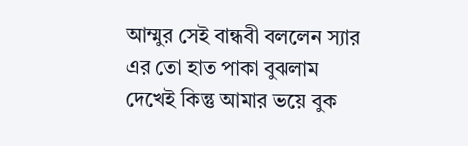আম্মুর সেই বান্ধবী বললেন স্যার এর তো হাত পাকা বুঝলাম দেখেই কিন্তু আমার ভয়ে বুক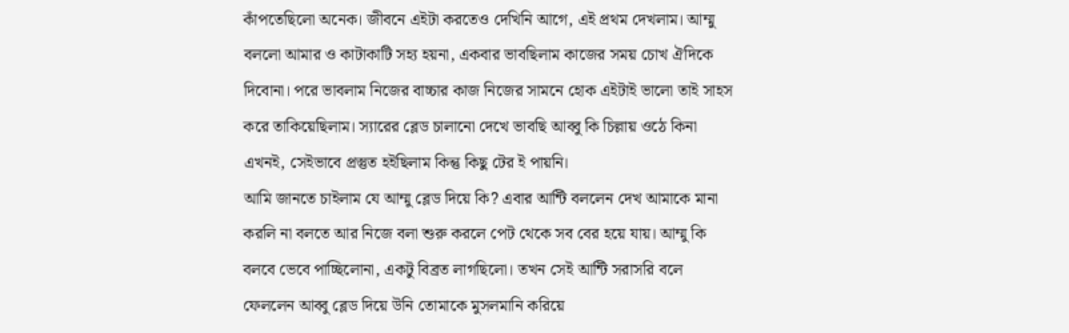কাঁপতেছিলো অনেক। জীবনে এইটা করতেও দেখিনি আগে, এই প্রথম দেখলাম। আম্মু বললো আমার ও কাটাকাটি সহ্য হয়না, একবার ভাবছিলাম কাজের সময় চোখ ঐদিকে দিবোনা। পরে ভাবলাম নিজের বাচ্চার কাজ নিজের সামনে হোক এইটাই ভালো তাই সাহস করে তাকিয়েছিলাম। স্যারের ব্লেড চালানো দেখে ভাবছি আব্বু কি চিল্লায় ওঠে কিনা এখনই, সেইভাবে প্রস্তুত হইছিলাম কিন্তু কিছু টের ই পায়নি।
আমি জানতে চাইলাম যে আম্মু ব্লেড দিয়ে কি? এবার আন্টি বললেন দেখ আমাকে মানা করলি না বলতে আর নিজে বলা শুরু করলে পেট থেকে সব বের হয়ে যায়। আম্মু কি বলবে ভেবে পাচ্ছিলোনা, একটু বিব্রত লাগছিলো। তখন সেই আন্টি সরাসরি বলে ফেললেন আব্বু ব্লেড দিয়ে উনি তোমাকে মুসলমানি করিয়ে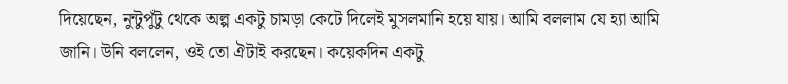দিয়েছেন, নুন্টুপুঁটু থেকে অল্প একটু চামড়া কেটে দিলেই মুসলমানি হয়ে যায়। আমি বললাম যে হ্যা আমি জানি। উনি বললেন, ওই তো ঐটাই করছেন। কয়েকদিন একটু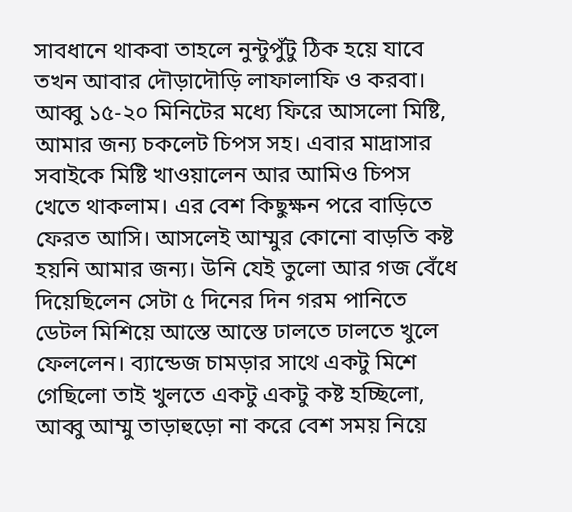সাবধানে থাকবা তাহলে নুন্টুপুঁটু ঠিক হয়ে যাবে তখন আবার দৌড়াদৌড়ি লাফালাফি ও করবা।
আব্বু ১৫-২০ মিনিটের মধ্যে ফিরে আসলো মিষ্টি, আমার জন্য চকলেট চিপস সহ। এবার মাদ্রাসার সবাইকে মিষ্টি খাওয়ালেন আর আমিও চিপস খেতে থাকলাম। এর বেশ কিছুক্ষন পরে বাড়িতে ফেরত আসি। আসলেই আম্মুর কোনো বাড়তি কষ্ট হয়নি আমার জন্য। উনি যেই তুলো আর গজ বেঁধে দিয়েছিলেন সেটা ৫ দিনের দিন গরম পানিতে ডেটল মিশিয়ে আস্তে আস্তে ঢালতে ঢালতে খুলে ফেললেন। ব্যান্ডেজ চামড়ার সাথে একটু মিশে গেছিলো তাই খুলতে একটু একটু কষ্ট হচ্ছিলো, আব্বু আম্মু তাড়াহুড়ো না করে বেশ সময় নিয়ে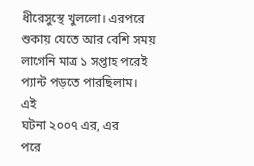ধীরেসুস্থে খুললো। এরপরে শুকায় যেতে আর বেশি সময় লাগেনি মাত্র ১ সপ্তাহ পরেই প্যান্ট পড়তে পারছিলাম।
এই
ঘটনা ২০০৭ এর, এর
পরে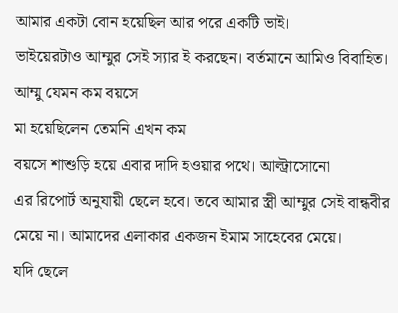আমার একটা বোন হয়েছিল আর পরে একটি ভাই।
ভাইয়েরটাও আম্মুর সেই স্যার ই করছেন। বর্তমানে আমিও বিবাহিত।
আম্মু যেমন কম বয়সে
মা হয়েছিলেন তেমনি এখন কম
বয়সে শাশুড়ি হয়ে এবার দাদি হওয়ার পথে। আল্ট্রাসোনো
এর রিপোর্ট অনুযায়ী ছেলে হবে। তবে আমার স্ত্রী আম্মুর সেই বান্ধবীর মেয়ে না। আমাদের এলাকার একজন ইমাম সাহেবের মেয়ে।
যদি ছেলে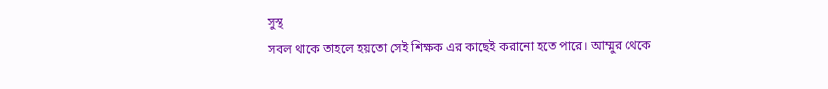সুস্থ
সবল থাকে তাহলে হয়তো সেই শিক্ষক এর কাছেই করানো হতে পারে। আম্মুর থেকে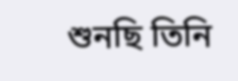শুনছি তিনি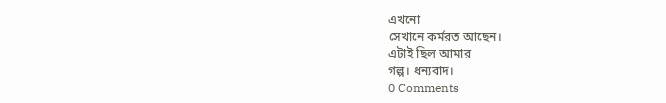এখনো
সেখানে কর্মরত আছেন।
এটাই ছিল আমার
গল্প। ধন্যবাদ।
0 Comments